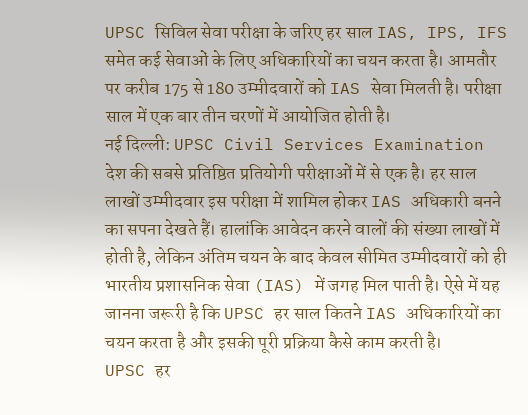UPSC सिविल सेवा परीक्षा के जरिए हर साल IAS, IPS, IFS समेत कई सेवाओं के लिए अधिकारियों का चयन करता है। आमतौर पर करीब 175 से 180 उम्मीदवारों को IAS सेवा मिलती है। परीक्षा साल में एक बार तीन चरणों में आयोजित होती है।
नई दिल्ली: UPSC Civil Services Examination देश की सबसे प्रतिष्ठित प्रतियोगी परीक्षाओं में से एक है। हर साल लाखों उम्मीदवार इस परीक्षा में शामिल होकर IAS अधिकारी बनने का सपना देखते हैं। हालांकि आवेदन करने वालों की संख्या लाखों में होती है, लेकिन अंतिम चयन के बाद केवल सीमित उम्मीदवारों को ही भारतीय प्रशासनिक सेवा (IAS) में जगह मिल पाती है। ऐसे में यह जानना जरूरी है कि UPSC हर साल कितने IAS अधिकारियों का चयन करता है और इसकी पूरी प्रक्रिया कैसे काम करती है।
UPSC हर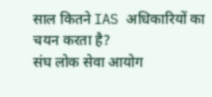साल कितने IAS अधिकारियों का चयन करता है?
संघ लोक सेवा आयोग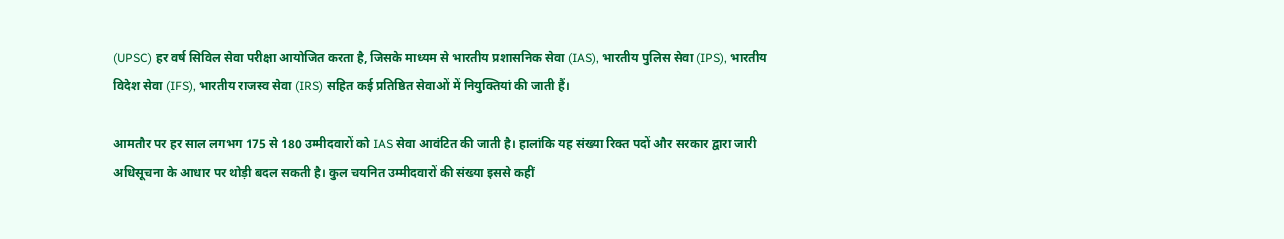(UPSC) हर वर्ष सिविल सेवा परीक्षा आयोजित करता है, जिसके माध्यम से भारतीय प्रशासनिक सेवा (IAS), भारतीय पुलिस सेवा (IPS), भारतीय विदेश सेवा (IFS), भारतीय राजस्व सेवा (IRS) सहित कई प्रतिष्ठित सेवाओं में नियुक्तियां की जाती हैं।

आमतौर पर हर साल लगभग 175 से 180 उम्मीदवारों को IAS सेवा आवंटित की जाती है। हालांकि यह संख्या रिक्त पदों और सरकार द्वारा जारी अधिसूचना के आधार पर थोड़ी बदल सकती है। कुल चयनित उम्मीदवारों की संख्या इससे कहीं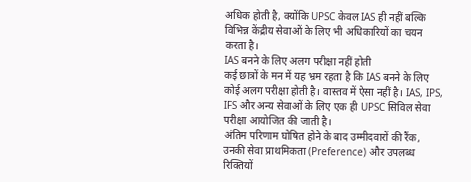अधिक होती है, क्योंकि UPSC केवल IAS ही नहीं बल्कि विभिन्न केंद्रीय सेवाओं के लिए भी अधिकारियों का चयन करता है।
IAS बनने के लिए अलग परीक्षा नहीं होती
कई छात्रों के मन में यह भ्रम रहता है कि IAS बनने के लिए कोई अलग परीक्षा होती है। वास्तव में ऐसा नहीं है। IAS, IPS, IFS और अन्य सेवाओं के लिए एक ही UPSC सिविल सेवा परीक्षा आयोजित की जाती है।
अंतिम परिणाम घोषित होने के बाद उम्मीदवारों की रैंक, उनकी सेवा प्राथमिकता (Preference) और उपलब्ध रिक्तियों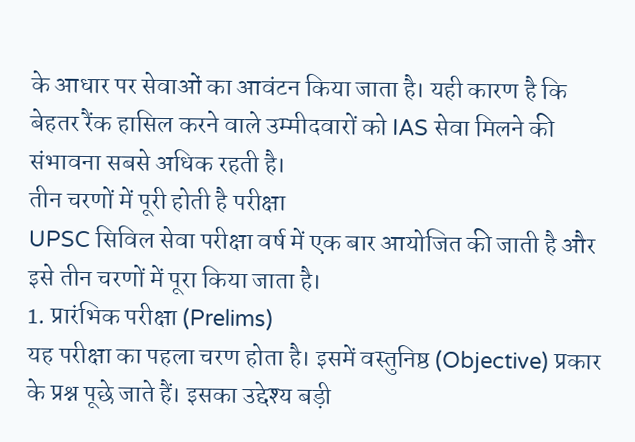के आधार पर सेवाओं का आवंटन किया जाता है। यही कारण है कि बेहतर रैंक हासिल करने वाले उम्मीदवारों को IAS सेवा मिलने की संभावना सबसे अधिक रहती है।
तीन चरणों में पूरी होती है परीक्षा
UPSC सिविल सेवा परीक्षा वर्ष में एक बार आयोजित की जाती है और इसे तीन चरणों में पूरा किया जाता है।
1. प्रारंभिक परीक्षा (Prelims)
यह परीक्षा का पहला चरण होता है। इसमें वस्तुनिष्ठ (Objective) प्रकार के प्रश्न पूछे जाते हैं। इसका उद्देश्य बड़ी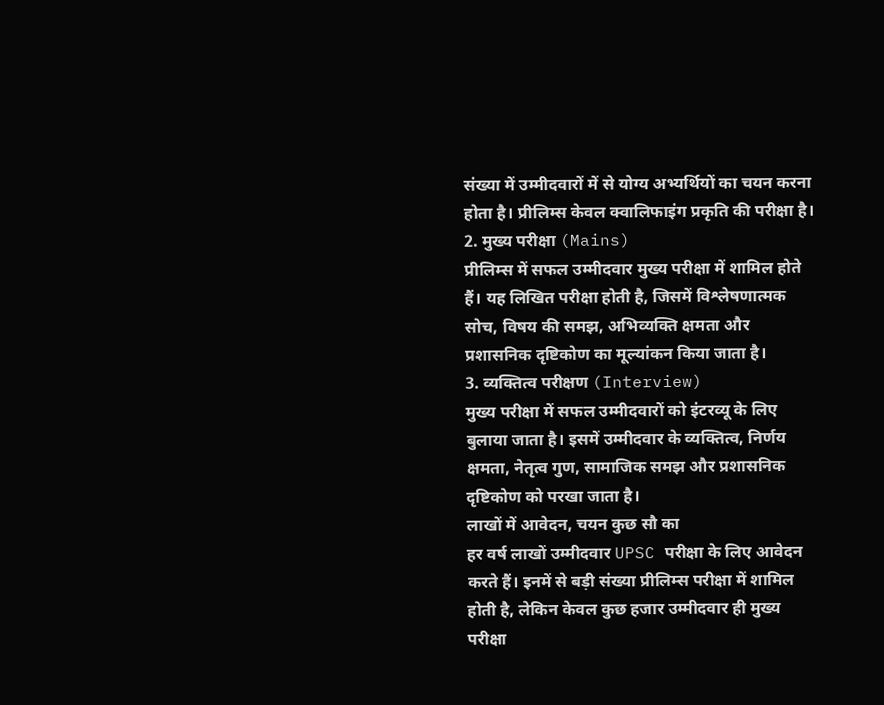संख्या में उम्मीदवारों में से योग्य अभ्यर्थियों का चयन करना होता है। प्रीलिम्स केवल क्वालिफाइंग प्रकृति की परीक्षा है।
2. मुख्य परीक्षा (Mains)
प्रीलिम्स में सफल उम्मीदवार मुख्य परीक्षा में शामिल होते हैं। यह लिखित परीक्षा होती है, जिसमें विश्लेषणात्मक सोच, विषय की समझ, अभिव्यक्ति क्षमता और प्रशासनिक दृष्टिकोण का मूल्यांकन किया जाता है।
3. व्यक्तित्व परीक्षण (Interview)
मुख्य परीक्षा में सफल उम्मीदवारों को इंटरव्यू के लिए बुलाया जाता है। इसमें उम्मीदवार के व्यक्तित्व, निर्णय क्षमता, नेतृत्व गुण, सामाजिक समझ और प्रशासनिक दृष्टिकोण को परखा जाता है।
लाखों में आवेदन, चयन कुछ सौ का
हर वर्ष लाखों उम्मीदवार UPSC परीक्षा के लिए आवेदन करते हैं। इनमें से बड़ी संख्या प्रीलिम्स परीक्षा में शामिल होती है, लेकिन केवल कुछ हजार उम्मीदवार ही मुख्य परीक्षा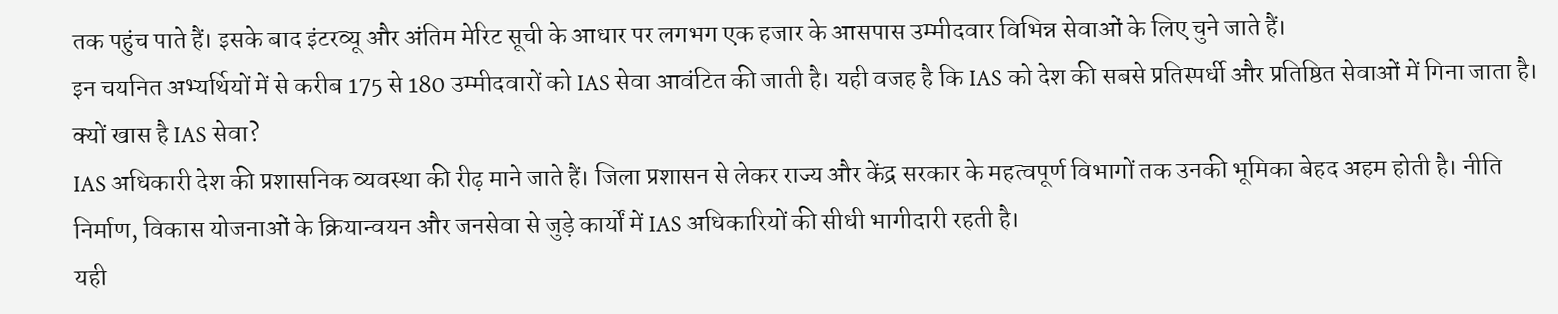तक पहुंच पाते हैं। इसके बाद इंटरव्यू और अंतिम मेरिट सूची के आधार पर लगभग एक हजार के आसपास उम्मीदवार विभिन्न सेवाओं के लिए चुने जाते हैं।
इन चयनित अभ्यर्थियों में से करीब 175 से 180 उम्मीदवारों को IAS सेवा आवंटित की जाती है। यही वजह है कि IAS को देश की सबसे प्रतिस्पर्धी और प्रतिष्ठित सेवाओं में गिना जाता है।
क्यों खास है IAS सेवा?
IAS अधिकारी देश की प्रशासनिक व्यवस्था की रीढ़ माने जाते हैं। जिला प्रशासन से लेकर राज्य और केंद्र सरकार के महत्वपूर्ण विभागों तक उनकी भूमिका बेहद अहम होती है। नीति निर्माण, विकास योजनाओं के क्रियान्वयन और जनसेवा से जुड़े कार्यों में IAS अधिकारियों की सीधी भागीदारी रहती है।
यही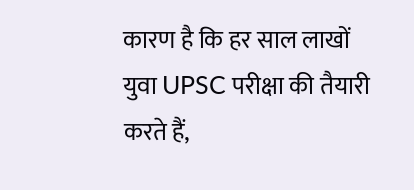कारण है कि हर साल लाखों युवा UPSC परीक्षा की तैयारी करते हैं,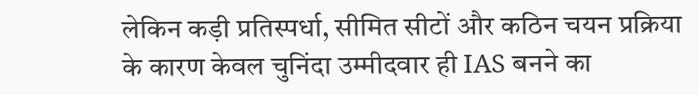लेकिन कड़ी प्रतिस्पर्धा, सीमित सीटों और कठिन चयन प्रक्रिया के कारण केवल चुनिंदा उम्मीदवार ही IAS बनने का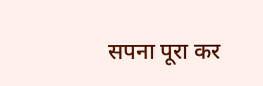सपना पूरा कर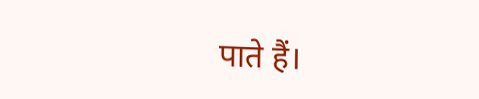पाते हैं।